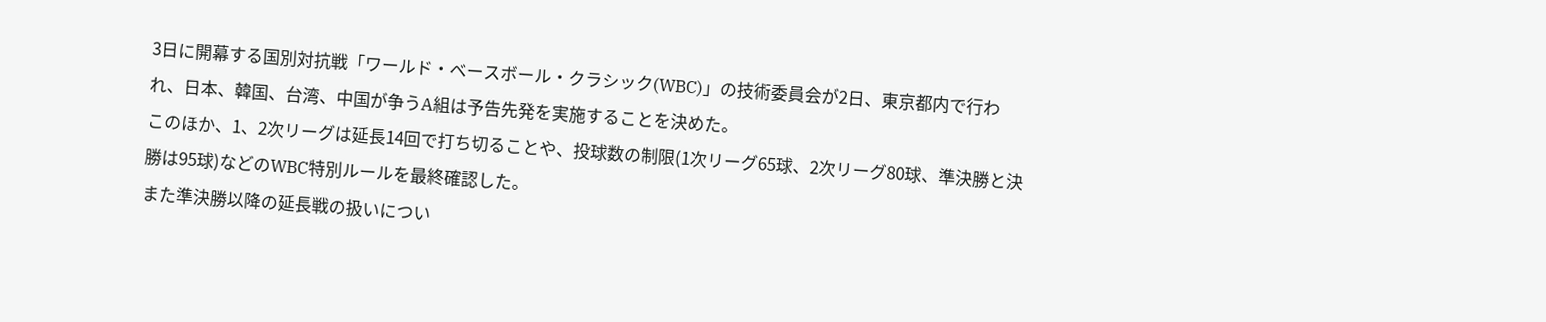3日に開幕する国別対抗戦「ワールド・ベースボール・クラシック(WBC)」の技術委員会が2日、東京都内で行われ、日本、韓国、台湾、中国が争うA組は予告先発を実施することを決めた。
このほか、1、2次リーグは延長14回で打ち切ることや、投球数の制限(1次リーグ65球、2次リーグ80球、準決勝と決勝は95球)などのWBC特別ルールを最終確認した。
また準決勝以降の延長戦の扱いについ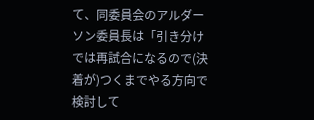て、同委員会のアルダーソン委員長は「引き分けでは再試合になるので(決着が)つくまでやる方向で検討して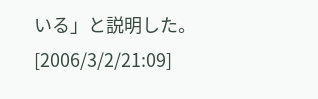いる」と説明した。
[2006/3/2/21:09]